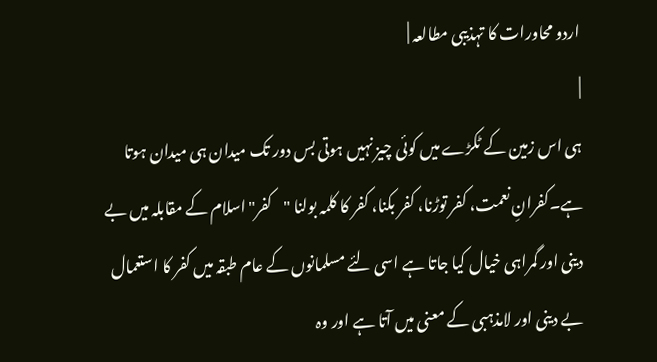اردو محاورات کا تہذیبی مطالعہ |
|
ہی اس زمین کے ٹکڑے میں کوئی چیز نہیں ہوتی بس دور تک میدان ہی میدان ہوتا ہے۔کفرانِ نعمت، کفر توڑنا، کفر بکنا، کفر کا کلمہ بولنا "کفر"اسلام کے مقابلہ میں بے دینی اور گمراہی خیال کیا جاتا ہے اسی لئے مسلمانوں کے عام طبقہ میں کفر کا استعمال بے دینی اور لامذہبی کے معنی میں آتا ہے اور وہ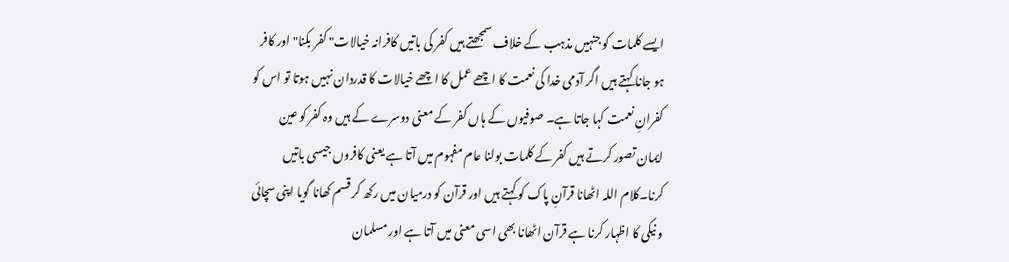ایسے کلمات کو جنہیں مذہب کے خلاف سمجھتے ہیں کفر کی باتیں کافرانہ خیالات" کفر بکنا" اور کافر ہو جانا کہتے ہیں اگر آدمی خدا کی نعمت کا اچھے عمل کا اچھے خیالات کا قدردان نہیں ہوتا تو اس کو کفرانِ نعمت کہا جاتا ہے۔ صوفیوں کے ہاں کفر کے معنی دوسرے کے ہیں وہ کفر کو عین ایمان تصور کرتے ہیں کفر کے کلمات بولنا عام مفہوم میں آتا ہے یعنی کافروں جیسی باتیں کرنا۔کلام اللہ اٹھانا قرآنِ پاک کو کہتے ہیں اور قرآن کو درمیان میں رکھ کر قسم کھانا گویا اپنی سچائی و نیکی کا اظہار کرنا ہے قرآن اٹھانا بھی اسی معنی میں آتا ہے اور مسلمان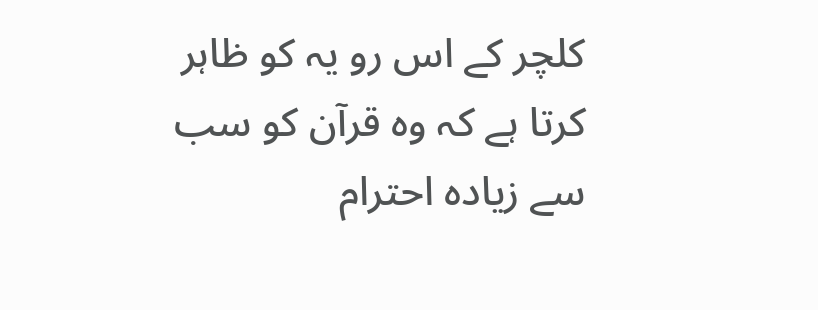کلچر کے اس رو یہ کو ظاہر کرتا ہے کہ وہ قرآن کو سب سے زیادہ احترام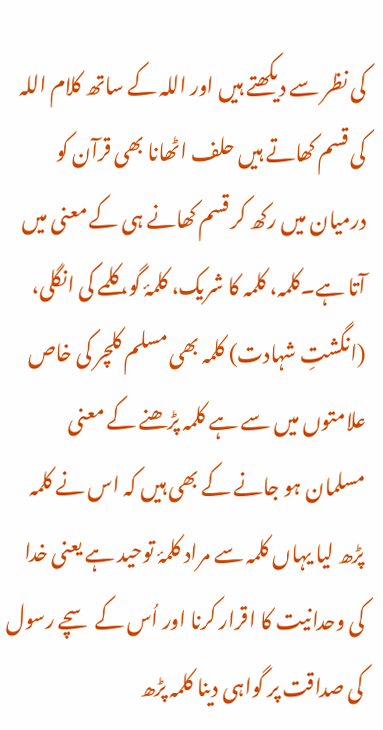کی نظر سے دیکھتے ہیں اور اللہ کے ساتھ کلام اللہ کی قسم کھاتے ہیں حلف اٹھانا بھی قرآن کو درمیان میں رکھ کر قسم کھانے ہی کے معنی میں آتا ہے۔کلمہ، کلمہ کا شریک، کلمۂ گو، کلمے کی انگلی، (انگشتِ شہادت) کلمہ بھی مسلم کلچر کی خاص علامتوں میں سے ہے کلمہ پڑھنے کے معنی مسلمان ہو جانے کے بھی ہیں کہ اس نے کلمہ پڑھ لیا یہاں کلمہ سے مراد کلمۂ توحید ہے یعنی خدا کی وحدانیت کا اقرار کرنا اور اُس کے سچے رسول کی صداقت پر گواہی دینا کلمہ پڑھ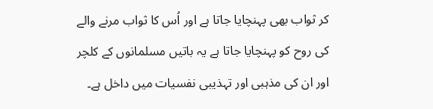کر ثواب بھی پہنچایا جاتا ہے اور اُس کا ثواب مرنے والے کی روح کو پہنچایا جاتا ہے یہ باتیں مسلمانوں کے کلچر اور ان کی مذہبی اور تہذیبی نفسیات میں داخل ہے۔